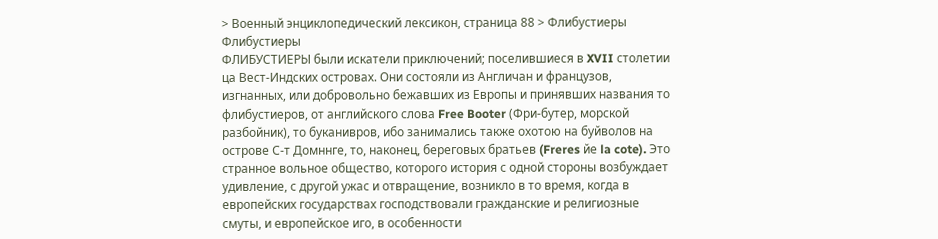> Военный энциклопедический лексикон, страница 88 > Флибустиеры
Флибустиеры
ФЛИБУСТИЕРЫ были искатели приключений; поселившиеся в XVII столетии ца Вест-Индских островах. Они состояли из Англичан и французов, изгнанных, или добровольно бежавших из Европы и принявших названия то флибустиеров, от английского слова Free Booter (Фри-бутер, морской разбойник), то буканивров, ибо занимались также охотою на буйволов на острове С-т Домннге, то, наконец, береговых братьев (Freres йе la cote). Это странное вольное общество, которого история с одной стороны возбуждает удивление, с другой ужас и отвращение, возникло в то время, когда в европейских государствах господствовали гражданские и религиозные смуты, и европейское иго, в особенности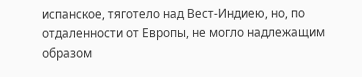испанское, тяготело над Вест-Индиею, но, по отдаленности от Европы, не могло надлежащим образом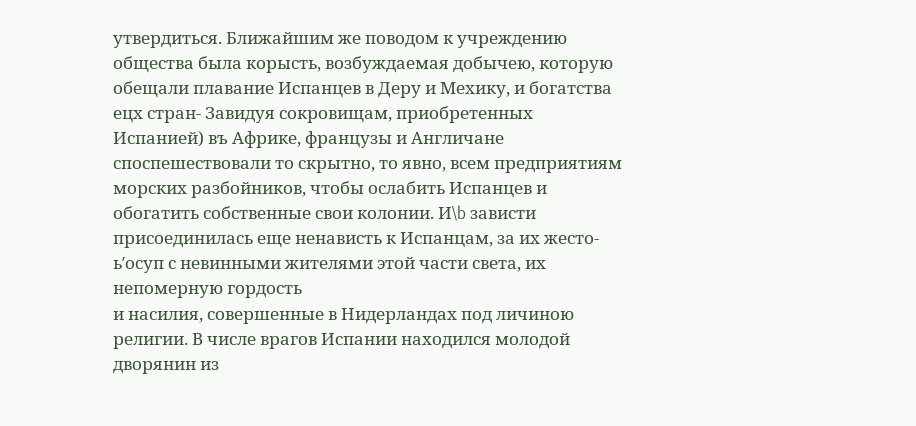утвердиться. Ближайшим же поводом к учреждению общества была корысть, возбуждаемая добычею, которую обещали плавание Испанцев в Деру и Мехику, и богатства ецх стран- Завидуя сокровищам, приобретенных Испанией) въ Африке, французы и Англичане споспешествовали то скрытно, то явно, всем предприятиям морских разбойников, чтобы ослабить Испанцев и обогатить собственные свои колонии. И\b зависти присоединилась еще ненависть к Испанцам, за их жесто-ь′осуп с невинными жителями этой части света, их непомерную гордость
и насилия, совершенные в Нидерландах под личиною религии. В числе врагов Испании находился молодой дворянин из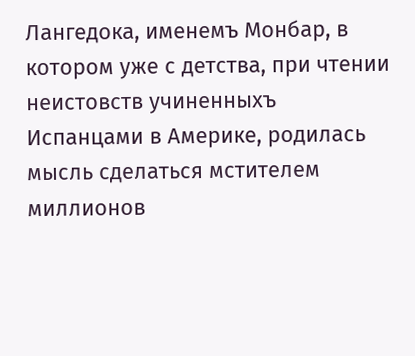Лангедока, именемъ Монбар, в котором уже с детства, при чтении неистовств учиненныхъ Испанцами в Америке, родилась мысль сделаться мстителем миллионов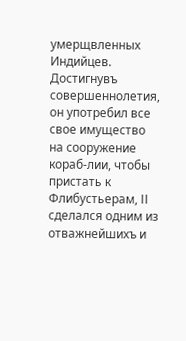умерщвленных Индийцев. Достигнувъ совершеннолетия, он употребил все свое имущество на сооружение кораб-лии, чтобы пристать к Флибустьерам, II сделался одним из отважнейшихъ и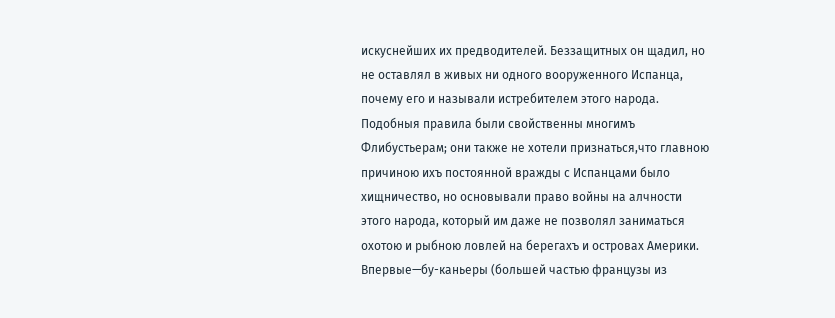искуснейших их предводителей. Беззащитных он щадил, но не оставлял в живых ни одного вооруженного Испанца, почему его и называли истребителем этого народа. Подобныя правила были свойственны многимъ Флибустьерам; они также не хотели признаться,что главною причиною ихъ постоянной вражды с Испанцами было хищничество, но основывали право войны на алчности этого народа, который им даже не позволял заниматься охотою и рыбною ловлей на берегахъ и островах Америки. Впервые—бу-каньеры (большей частью французы из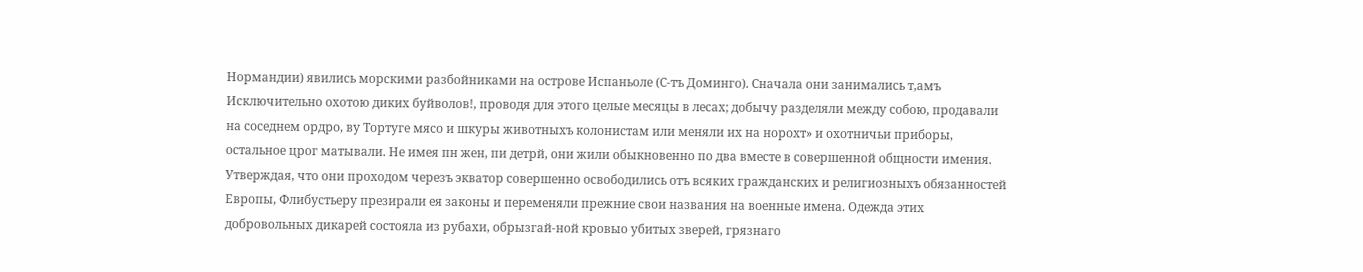Нормандии) явились морскими разбойниками на острове Испаньоле (С-тъ Доминго). Сначала они занимались т,амъ Исключительно охотою диких буйволов!, проводя для этого целые месяцы в лесах; добычу разделяли между собою, продавали на соседнем ордро, ву Тортуге мясо и шкуры животныхъ колонистам или меняли их на норохт» и охотничьи приборы, остальное црог матывали. Не имея пн жен, пи детрй, они жили обыкновенно по два вместе в совершенной общности имения. Утверждая, что они проходом черезъ экватор совершенно освободились отъ всяких гражданских и религиозныхъ обязанностей Европы, Флибустьеру презирали ея законы и переменяли прежние свои названия на военные имена. Одежда этих добровольных дикарей состояла из рубахи, обрызгай-ной кровыо убитых зверей, грязнаго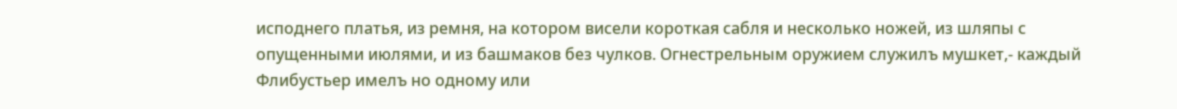исподнего платья, из ремня, на котором висели короткая сабля и несколько ножей, из шляпы с опущенными июлями, и из башмаков без чулков. Огнестрельным оружием служилъ мушкет,- каждый Флибустьер имелъ но одному или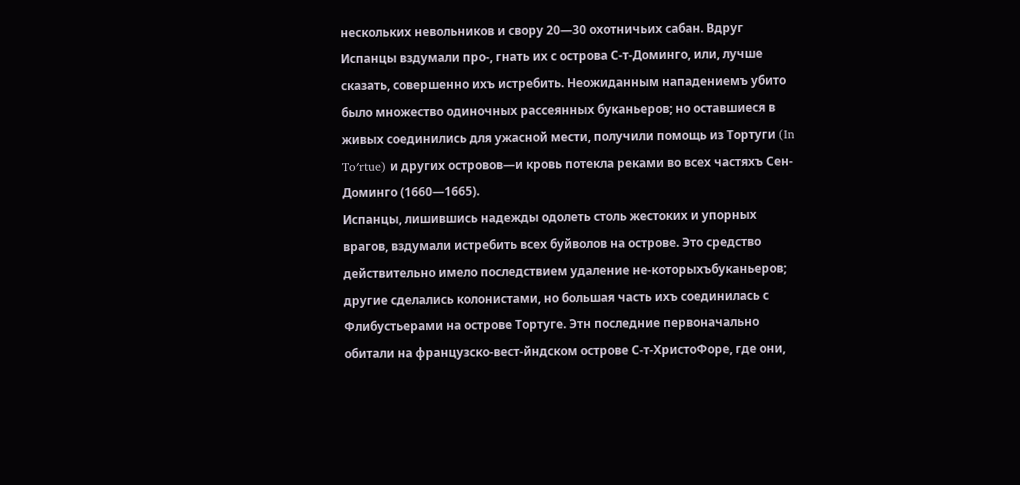нескольких невольников и свору 20—30 охотничьих сабан. Вдруг Испанцы вздумали про-, гнать их с острова С-т-Доминго, или, лучше сказать, совершенно ихъ истребить. Неожиданным нападениемъ убито было множество одиночных рассеянных буканьеров; но оставшиеся в живых соединились для ужасной мести, получили помощь из Тортуги (In To′rtue) и других островов—и кровь потекла реками во всех частяхъ Сен-Доминго (1660—1665).
Испанцы, лишившись надежды одолеть столь жестоких и упорных врагов, вздумали истребить всех буйволов на острове. Это средство действительно имело последствием удаление не-которыхъбуканьеров; другие сделались колонистами, но большая часть ихъ соединилась с Флибустьерами на острове Тортуге. Этн последние первоначально обитали на французско-вест-йндском острове С-т-ХристоФоре, где они,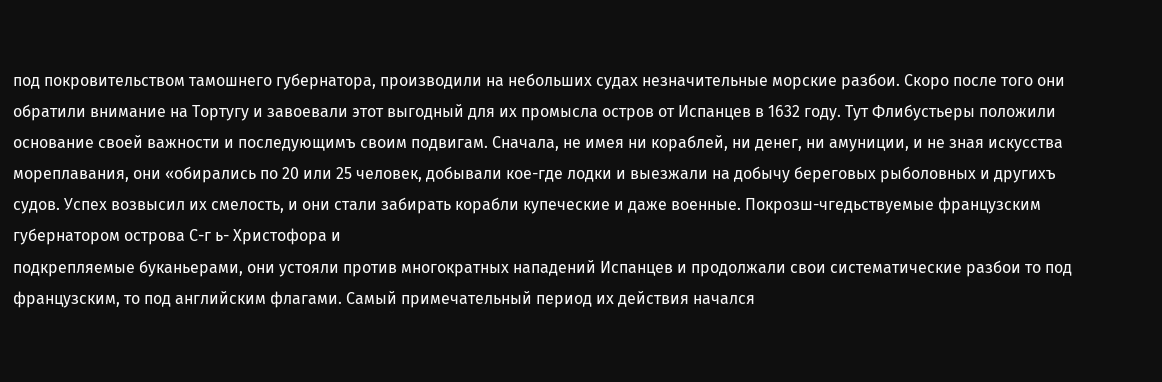под покровительством тамошнего губернатора, производили на небольших судах незначительные морские разбои. Скоро после того они обратили внимание на Тортугу и завоевали этот выгодный для их промысла остров от Испанцев в 1632 году. Тут Флибустьеры положили основание своей важности и последующимъ своим подвигам. Сначала, не имея ни кораблей, ни денег, ни амуниции, и не зная искусства мореплавания, они «обирались по 20 или 25 человек, добывали кое-где лодки и выезжали на добычу береговых рыболовных и другихъ судов. Успех возвысил их смелость, и они стали забирать корабли купеческие и даже военные. Покрозш-чгедьствуемые французским губернатором острова С-г ь- Христофора и
подкрепляемые буканьерами, они устояли против многократных нападений Испанцев и продолжали свои систематические разбои то под французским, то под английским флагами. Самый примечательный период их действия начался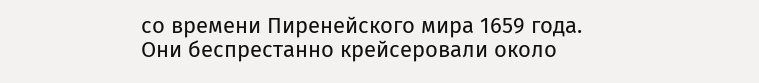со времени Пиренейского мира 1659 года. Они беспрестанно крейсеровали около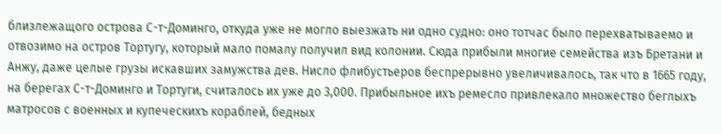близлежащого острова С-т-Доминго, откуда уже не могло выезжать ни одно судно: оно тотчас было перехватываемо и отвозимо на остров Тортугу, который мало помалу получил вид колонии. Сюда прибыли многие семейства изъ Бретани и Анжу, даже целые грузы искавших замужства дев. Нисло флибустьеров беспрерывно увеличивалось, так что в 1665 году, на берегах С-т-Доминго и Тортуги, считалось их уже до 3,000. Прибыльное ихъ ремесло привлекало множество беглыхъ матросов с военных и купеческихъ кораблей, бедных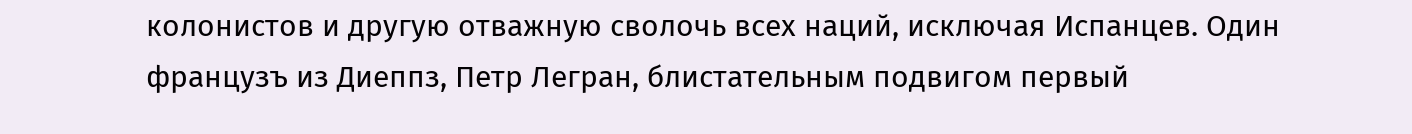колонистов и другую отважную сволочь всех наций, исключая Испанцев. Один французъ из Диеппз, Петр Легран, блистательным подвигом первый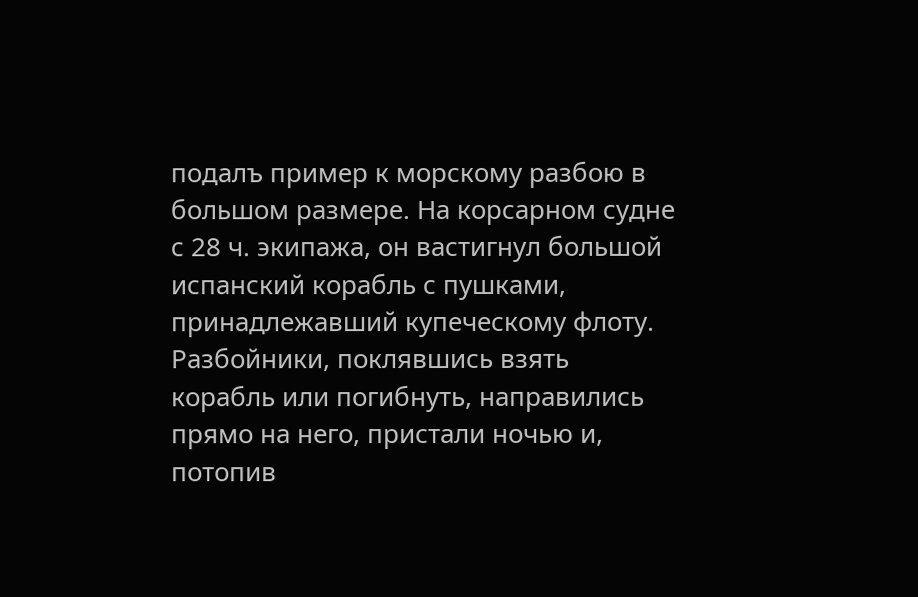подалъ пример к морскому разбою в большом размере. На корсарном судне с 28 ч. экипажа, он вастигнул большой испанский корабль с пушками, принадлежавший купеческому флоту. Разбойники, поклявшись взять корабль или погибнуть, направились прямо на него, пристали ночью и, потопив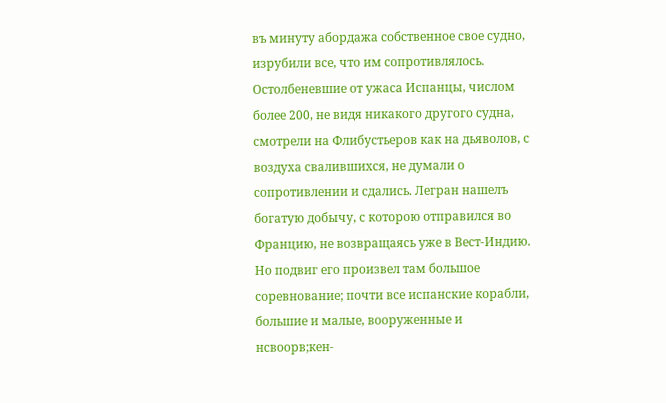въ минуту абордажа собственное свое судно, изрубили все, что им сопротивлялось. Остолбеневшие от ужаса Испанцы, числом более 200, не видя никакого другого судна, смотрели на Флибустьеров как на дьяволов, с воздуха свалившихся, не думали о сопротивлении и сдались. Легран нашелъ богатую добычу, с которою отправился во Францию, не возвращаясь уже в Вест-Индию. Но подвиг его произвел там большое соревнование; почти все испанские корабли, большие и малые, вооруженные и нсвоорв;кен-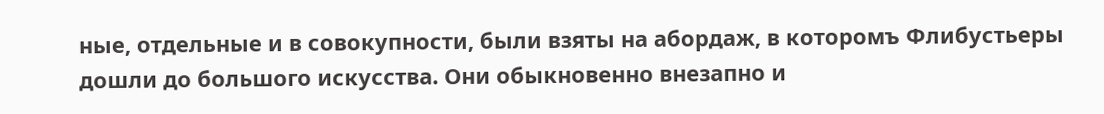ные, отдельные и в совокупности, были взяты на абордаж, в которомъ Флибустьеры дошли до большого искусства. Они обыкновенно внезапно и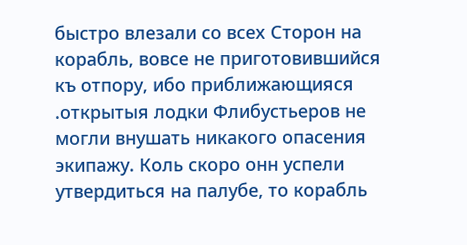быстро влезали со всех Сторон на корабль, вовсе не приготовившийся къ отпору, ибо приближающияся .открытыя лодки Флибустьеров не могли внушать никакого опасения экипажу. Коль скоро онн успели утвердиться на палубе, то корабль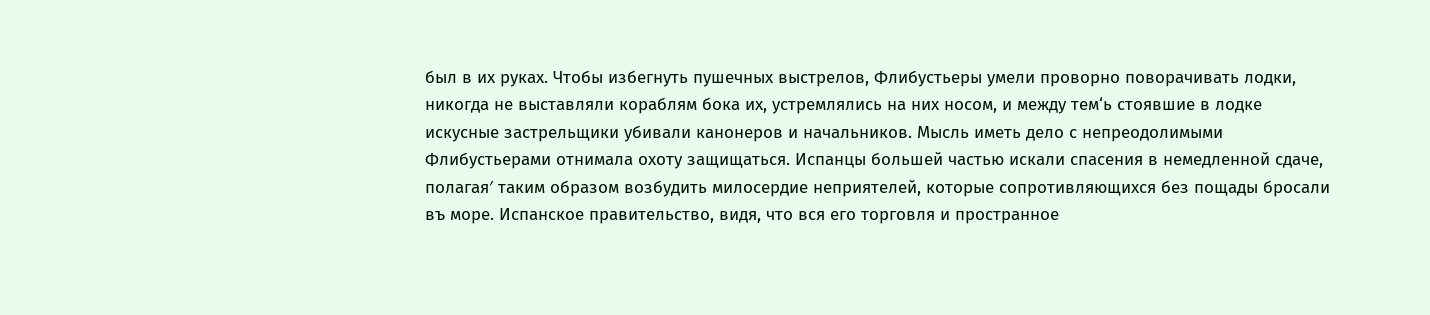был в их руках. Чтобы избегнуть пушечных выстрелов, Флибустьеры умели проворно поворачивать лодки, никогда не выставляли кораблям бока их, устремлялись на них носом, и между тем‘ь стоявшие в лодке искусные застрельщики убивали канонеров и начальников. Мысль иметь дело с непреодолимыми Флибустьерами отнимала охоту защищаться. Испанцы большей частью искали спасения в немедленной сдаче, полагая′ таким образом возбудить милосердие неприятелей, которые сопротивляющихся без пощады бросали въ море. Испанское правительство, видя, что вся его торговля и пространное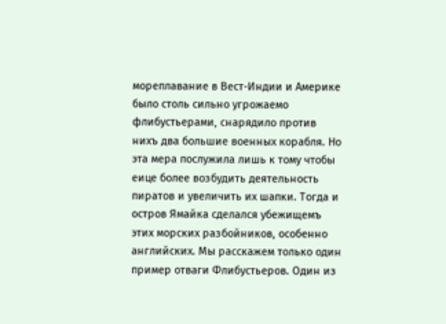мореплавание в Вест-Индии и Америке было столь сильно угрожаемо флибустьерами, снарядило против нихъ два большие военных корабля. Но эта мера послужила лишь к тому чтобы еице более возбудить деятельность пиратов и увеличить их шапки. Тогда и остров Ямайка сделался убежищемъ этих морских разбойников, особенно английских. Мы расскажем только один пример отваги Флибустьеров. Один из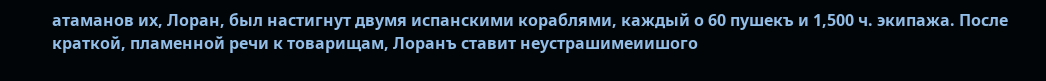атаманов их, Лоран, был настигнут двумя испанскими кораблями, каждый о 60 пушекъ и 1,500 ч. экипажа. После краткой, пламенной речи к товарищам, Лоранъ ставит неустрашимеиишого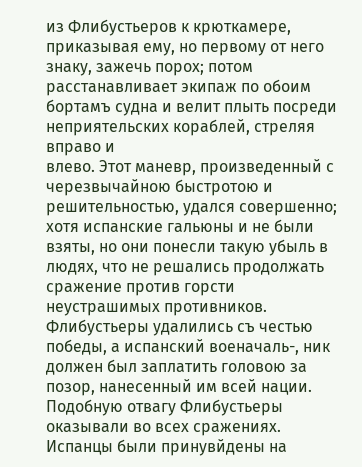из Флибустьеров к крюткамере, приказывая ему, но первому от него знаку, зажечь порох; потом расстанавливает экипаж по обоим бортамъ судна и велит плыть посреди неприятельских кораблей, стреляя вправо и
влево. Этот маневр, произведенный с черезвычайною быстротою и решительностью, удался совершенно; хотя испанские гальюны и не были взяты, но они понесли такую убыль в людях, что не решались продолжать сражение против горсти неустрашимых противников. Флибустьеры удалились съ честью победы, а испанский военачаль-, ник должен был заплатить головою за позор, нанесенный им всей нации. Подобную отвагу Флибустьеры оказывали во всех сражениях. Испанцы были принувйдены на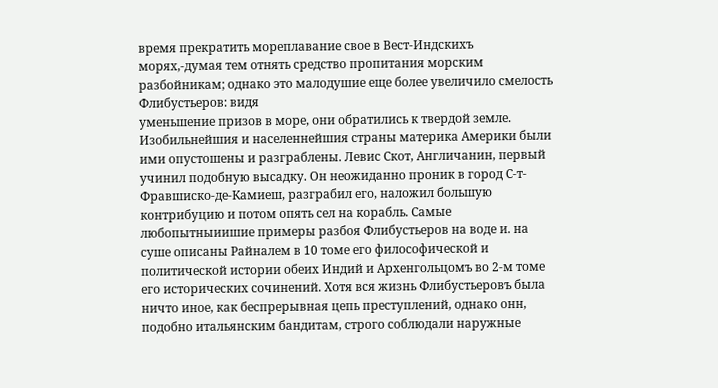время прекратить мореплавание свое в Вест-Индскихъ морях,-думая тем отнять средство пропитания морским разбойникам; однако это малодушие еще более увеличило смелость Флибустьеров: видя
уменьшение призов в море, они обратились к твердой земле. Изобильнейшия и населеннейшия страны материка Америки были ими опустошены и разграблены. Левис Скот, Англичанин, первый учинил подобную высадку. Он неожиданно проник в город С-т-Фравшиско-де-Камиеш, разграбил его, наложил большую контрибуцию и потом опять сел на корабль. Самые любопытныиишие примеры разбоя Флибустьеров на воде и. на суше описаны Райналем в 10 томе его философической и политической истории обеих Индий и Архенгольцомъ во 2-м томе его исторических сочинений. Хотя вся жизнь Флибустьеровъ была ничто иное, как беспрерывная цепь преступлений, однако онн, подобно итальянским бандитам, строго соблюдали наружные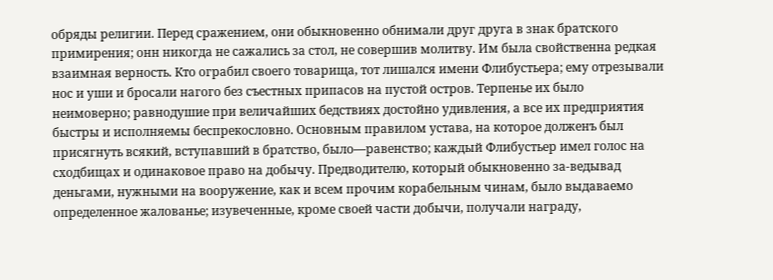обряды религии. Перед сражением, они обыкновенно обнимали друг друга в знак братского примирения; онн никогда не сажались за стол, не совершив молитву. Им была свойственна редкая взаимная верность. Кто ограбил своего товарища, тот лишался имени Флибустьера; ему отрезывали нос и уши и бросали нагого без съестных припасов на пустой остров. Терпенье их было
неимоверно; равнодушие при величайших бедствиях достойно удивления, а все их предприятия быстры и исполняемы беспрекословно. Основным правилом устава, на которое долженъ был присягнуть всякий, вступавший в братство, было—равенство; каждый Флибустьер имел голос на сходбищах и одинаковое право на добычу. Предводителю, который обыкновенно за-ведывад деньгами, нужными на вооружение, как и всем прочим корабельным чинам, было выдаваемо определенное жалованье; изувеченные, кроме своей части добычи, получали награду,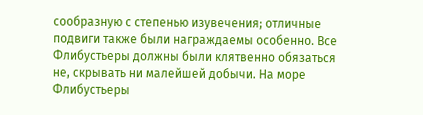сообразную с степенью изувечения; отличные подвиги также были награждаемы особенно. Все Флибустьеры должны были клятвенно обязаться не, скрывать ни малейшей добычи. На море Флибустьеры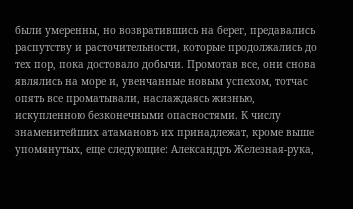были умеренны, но возвратившись на берег, предавались распутству и расточительности, которые продолжались до тех пор, пока достовало добычи. Промотав все, они снова являлись на море и, увенчанные новым успехом, тотчас опять все проматывали, наслаждаясь жизнью, искупленною безконечными опасностями. К числу знаменитейших атамановъ их принадлежат, кроме выше упомянутых, еще следующие: Александръ Железная-рука,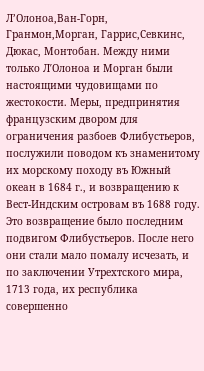Л’Олоноа,Ван-Горн, Гранмон,Морган, Гаррис,Севкинс, Дюкас, Монтобан. Между ними только Л′Олоноа и Морган были настоящими чудовищами по жестокости. Меры, предпринятия французским двором для ограничения разбоев Флибустьеров, послужили поводом къ знаменитому их морскому походу въ Южный океан в 1684 г., и возвращению к Вест-Индским островам въ 1688 году. Это возвращение было последним подвигом Флибустьеров. После него они стали мало помалу исчезать, и по заключении Утрехтского мира, 1713 года, их республика совершенно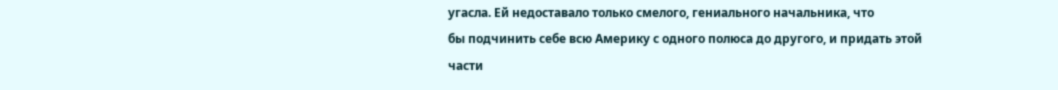угасла. Ей недоставало только смелого, гениального начальника, что
бы подчинить себе всю Америку с одного полюса до другого, и придать этой части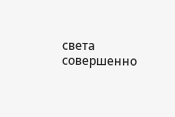света совершенно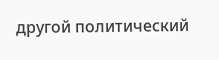другой политический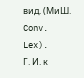вид. (МиШ. Conv. Lex).
Г. И. к